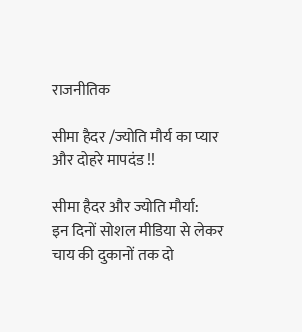राजनीतिक

सीमा हैदर /ज्योति मौर्य का प्यार और दोहरे मापदंड !!

सीमा हैदर और ज्योति मौर्या:
इन दिनों सोशल मीडिया से लेकर चाय की दुकानों तक दो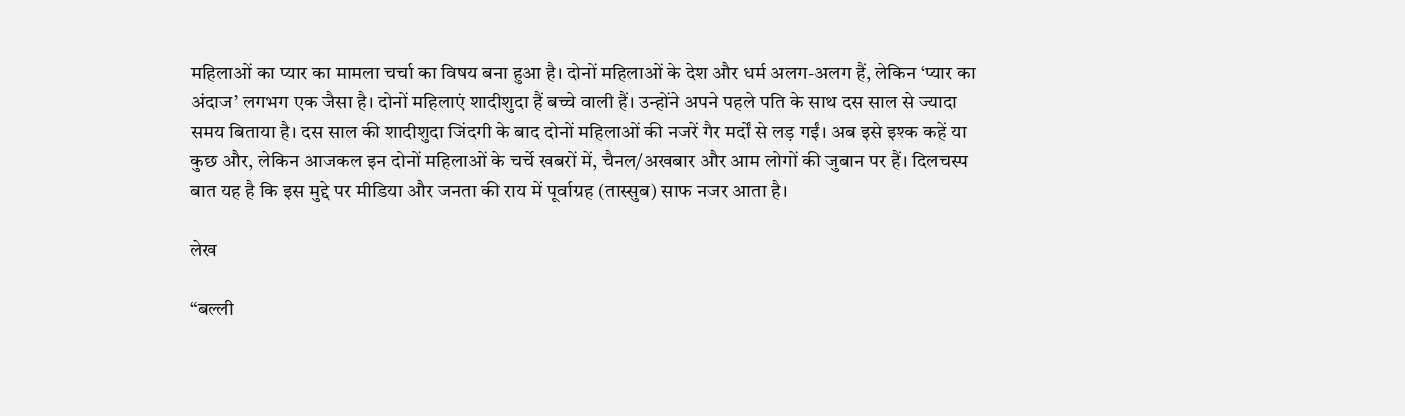महिलाओं का प्यार का मामला चर्चा का विषय बना हुआ है। दोनों महिलाओं के देश और धर्म अलग-अलग हैं, लेकिन ‘प्यार का अंदाज’ लगभग एक जैसा है। दोनों महिलाएं शादीशुदा हैं बच्चे वाली हैं। उन्होंने अपने पहले पति के साथ दस साल से ज्यादा समय बिताया है। दस साल की शादीशुदा जिंदगी के बाद दोनों महिलाओं की नजरें गैर मर्दों से लड़ गईं। अब इसे इश्क कहें या कुछ और, लेकिन आजकल इन दोनों महिलाओं के चर्चे खबरों में, चैनल/अखबार और आम लोगों की जुबान पर हैं। दिलचस्प बात यह है कि इस मुद्दे पर मीडिया और जनता की राय में पूर्वाग्रह (तास्सुब) साफ नजर आता है।

लेख

“बल्ली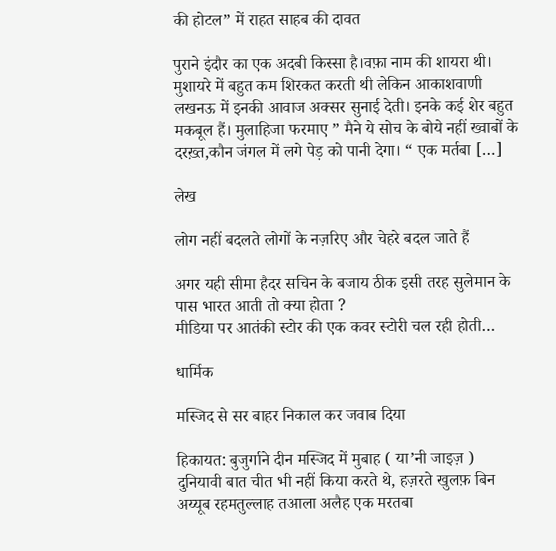की होटल” में राहत साहब की दावत

पुराने इंदौर का एक अदबी किस्सा है।वफ़ा नाम की शायरा थी। मुशायरे में बहुत कम शिरकत करती थी लेकिन आकाशवाणी लखनऊ में इनकी आवाज अक्सर सुनाई देती। इनके कई शेर बहुत मकबूल हैं। मुलाहिजा फरमाए ” मैने ये सोच के बोये नहीं ख्वाबों के दरख़्त,कौन जंगल में लगे पेड़ को पानी देगा। “ एक मर्तबा […]

लेख

लोग नहीं बदलते लोगों के नज़रिए और चेहरे बदल जाते हैं

अगर यही सीमा हैदर सचिन के बजाय ठीक इसी तरह सुलेमान के पास भारत आती तो क्या होता ?
मीडिया पर आतंकी स्टोर की एक कवर स्टोरी चल रही होती…

धार्मिक

मस्जिद से सर बाहर निकाल कर जवाब दिया

हिकायत: बुजुर्गाने दीन मस्जिद में मुबाह ( या’नी जाइज़ ) दुनियावी बात चीत भी नहीं किया करते थे, हज़रते खुलफ़ बिन अय्यूब रहमतुल्लाह तआला अलैह एक मरतबा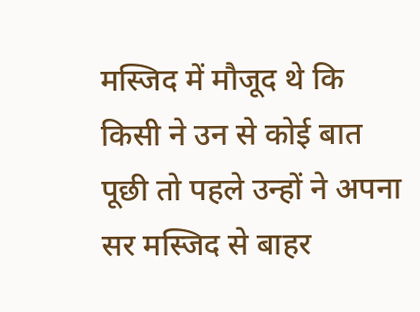मस्जिद में मौजूद थे कि किसी ने उन से कोई बात पूछी तो पहले उन्हों ने अपना सर मस्जिद से बाहर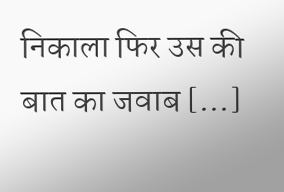निकाला फिर उस की बात का जवाब […]